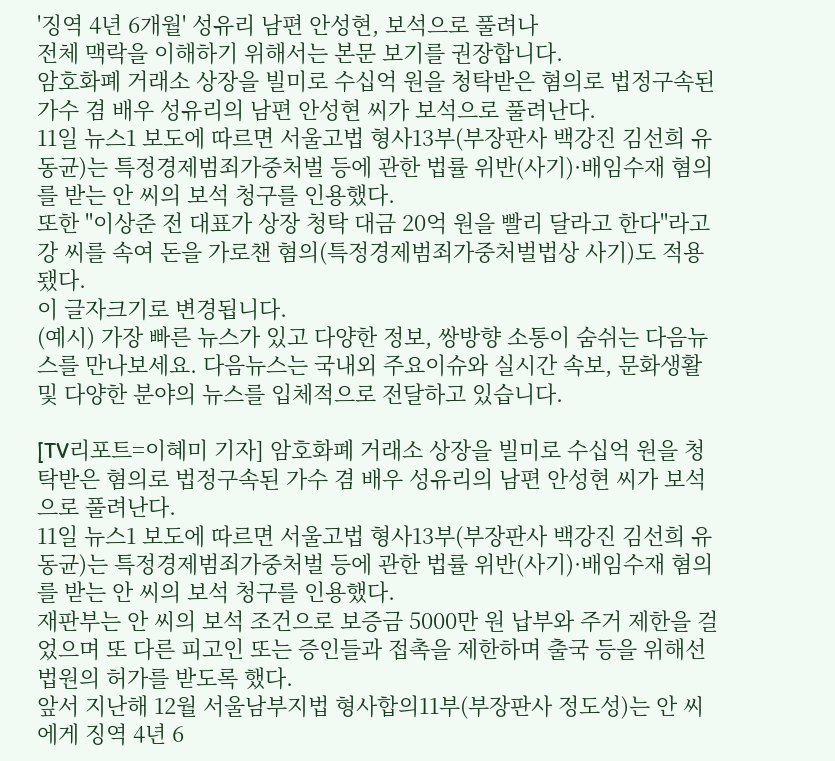'징역 4년 6개월' 성유리 남편 안성현, 보석으로 풀려나
전체 맥락을 이해하기 위해서는 본문 보기를 권장합니다.
암호화폐 거래소 상장을 빌미로 수십억 원을 청탁받은 혐의로 법정구속된 가수 겸 배우 성유리의 남편 안성현 씨가 보석으로 풀려난다.
11일 뉴스1 보도에 따르면 서울고법 형사13부(부장판사 백강진 김선희 유동균)는 특정경제범죄가중처벌 등에 관한 법률 위반(사기)·배임수재 혐의를 받는 안 씨의 보석 청구를 인용했다.
또한 "이상준 전 대표가 상장 청탁 대금 20억 원을 빨리 달라고 한다"라고 강 씨를 속여 돈을 가로챈 혐의(특정경제범죄가중처벌법상 사기)도 적용됐다.
이 글자크기로 변경됩니다.
(예시) 가장 빠른 뉴스가 있고 다양한 정보, 쌍방향 소통이 숨쉬는 다음뉴스를 만나보세요. 다음뉴스는 국내외 주요이슈와 실시간 속보, 문화생활 및 다양한 분야의 뉴스를 입체적으로 전달하고 있습니다.

[TV리포트=이혜미 기자] 암호화폐 거래소 상장을 빌미로 수십억 원을 청탁받은 혐의로 법정구속된 가수 겸 배우 성유리의 남편 안성현 씨가 보석으로 풀려난다.
11일 뉴스1 보도에 따르면 서울고법 형사13부(부장판사 백강진 김선희 유동균)는 특정경제범죄가중처벌 등에 관한 법률 위반(사기)·배임수재 혐의를 받는 안 씨의 보석 청구를 인용했다.
재판부는 안 씨의 보석 조건으로 보증금 5000만 원 납부와 주거 제한을 걸었으며 또 다른 피고인 또는 증인들과 접촉을 제한하며 출국 등을 위해선 법원의 허가를 받도록 했다.
앞서 지난해 12월 서울남부지법 형사합의11부(부장판사 정도성)는 안 씨에게 징역 4년 6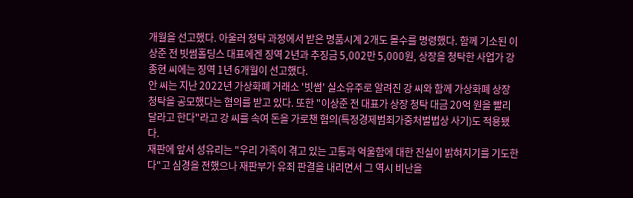개월을 선고했다. 아울러 청탁 과정에서 받은 명품시계 2개도 몰수를 명령했다. 함께 기소된 이상준 전 빗썸홀딩스 대표에겐 징역 2년과 추징금 5,002만 5,000원, 상장을 청탁한 사업가 강종현 씨에는 징역 1년 6개월이 선고했다.
안 씨는 지난 2022년 가상화폐 거래소 '빗썸' 실소유주로 알려진 강 씨와 함께 가상화폐 상장 청탁을 공모했다는 혐의를 받고 있다. 또한 "이상준 전 대표가 상장 청탁 대금 20억 원을 빨리 달라고 한다"라고 강 씨를 속여 돈을 가로챈 혐의(특정경제범죄가중처벌법상 사기)도 적용됐다.
재판에 앞서 성유리는 "우리 가족이 겪고 있는 고통과 억울함에 대한 진실이 밝혀지기를 기도한다"고 심경을 전했으나 재판부가 유죄 판결을 내리면서 그 역시 비난을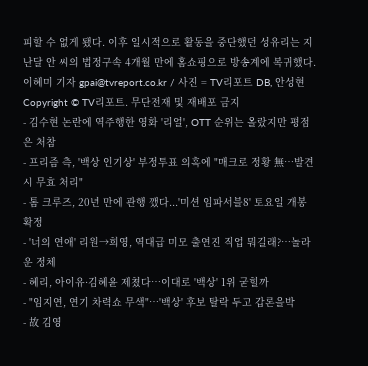피할 수 없게 됐다. 이후 일시적으로 활동을 중단했던 성유리는 지난달 안 씨의 법정구속 4개월 만에 홈쇼핑으로 방송계에 복귀했다.
이혜미 기자 gpai@tvreport.co.kr / 사진 = TV리포트 DB, 안성현
Copyright © TV리포트. 무단전재 및 재배포 금지
- 김수현 논란에 역주행한 영화 '리얼', OTT 순위는 올랐지만 평점은 처참
- 프리즘 측, '백상 인기상' 부정투표 의혹에 "매크로 정황 無…발견시 무효 처리"
- 톰 크루즈, 20년 만에 관행 깼다...'미션 임파서블8' 토요일 개봉 확정
- '너의 연애' 리원→희영, 역대급 미모 출연진 직업 뭐길래?…놀라운 정체
- 혜리, 아이유·김혜윤 제쳤다…이대로 '백상' 1위 굳힐까
- "임지연, 연기 차력쇼 무색"…'백상' 후보 탈락 두고 갑론을박
- 故 김영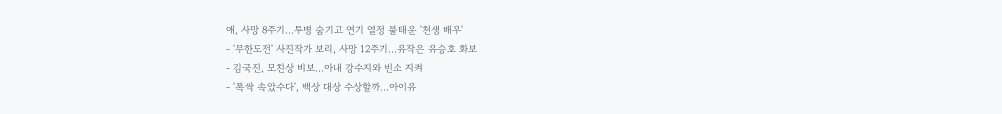애, 사망 8주기…투병 숨기고 연기 열정 불태운 '천생 배우'
- '무한도전' 사진작가 보리, 사망 12주기…유작은 유승호 화보
- 김국진, 모친상 비보…아내 강수지와 빈소 지켜
- '폭싹 속았수다', 백상 대상 수상할까…아이유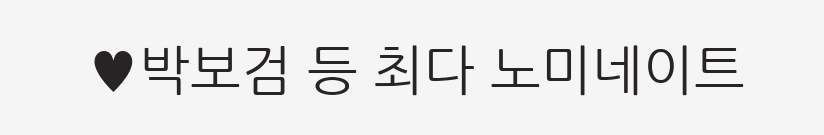♥박보검 등 최다 노미네이트